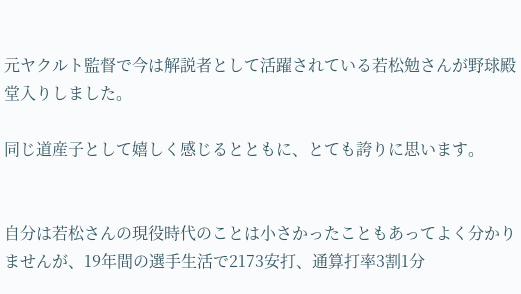元ヤクルト監督で今は解説者として活躍されている若松勉さんが野球殿堂入りしました。

同じ道産子として嬉しく感じるとともに、とても誇りに思います。


自分は若松さんの現役時代のことは小さかったこともあってよく分かりませんが、19年間の選手生活で2173安打、通算打率3割1分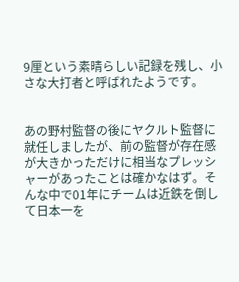9厘という素晴らしい記録を残し、小さな大打者と呼ばれたようです。


あの野村監督の後にヤクルト監督に就任しましたが、前の監督が存在感が大きかっただけに相当なプレッシャーがあったことは確かなはず。そんな中で01年にチームは近鉄を倒して日本一を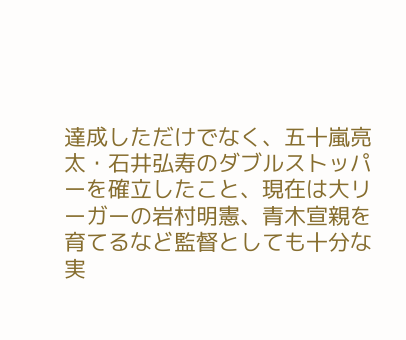達成しただけでなく、五十嵐亮太・石井弘寿のダブルストッパーを確立したこと、現在は大リーガーの岩村明憲、青木宣親を育てるなど監督としても十分な実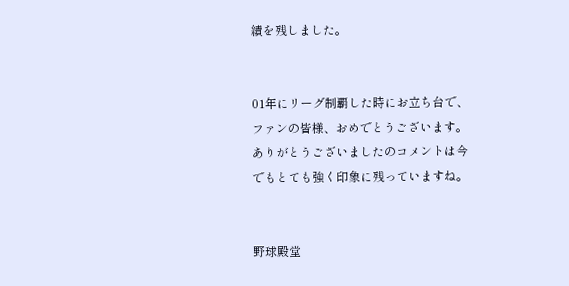績を残しました。


01年にリーグ制覇した時にお立ち台で、ファンの皆様、おめでとうございます。ありがとうございましたのコメントは今でもとても強く印象に残っていますね。


野球殿堂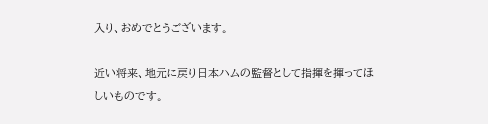入り、おめでとうございます。

近い将来、地元に戻り日本ハムの監督として指揮を揮ってほしいものです。